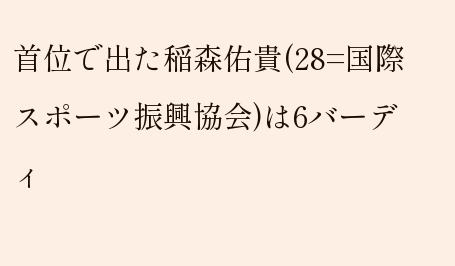首位で出た稲森佑貴(28=国際スポーツ振興協会)は6バーディ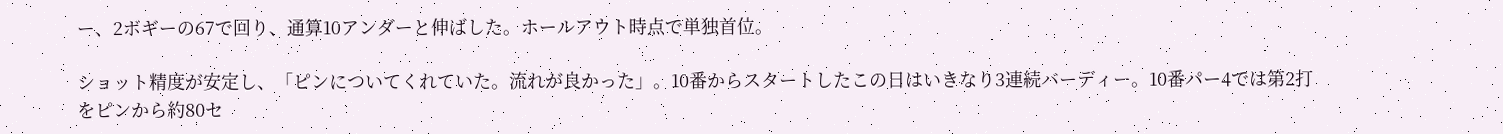ー、2ボギーの67で回り、通算10アンダーと伸ばした。ホールアウト時点で単独首位。

ショット精度が安定し、「ピンについてくれていた。流れが良かった」。10番からスタートしたこの日はいきなり3連続バーディー。10番パー4では第2打をピンから約80セ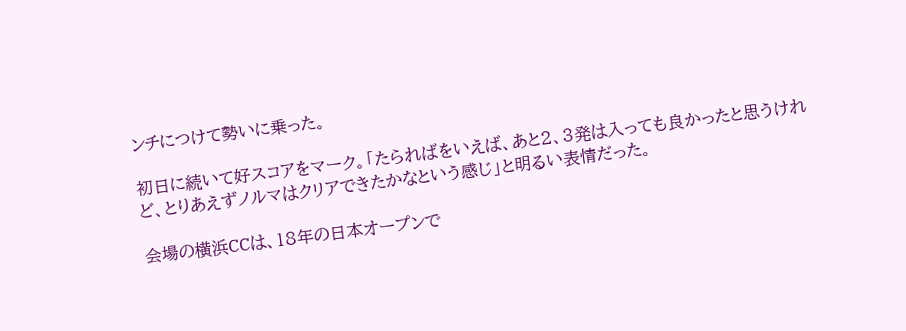ンチにつけて勢いに乗った。

初日に続いて好スコアをマーク。「たらればをいえば、あと2、3発は入っても良かったと思うけれど、とりあえずノルマはクリアできたかなという感じ」と明るい表情だった。

会場の横浜CCは、18年の日本オープンで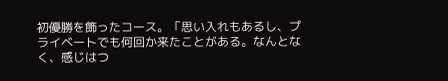初優勝を飾ったコース。「思い入れもあるし、プライベートでも何回か来たことがある。なんとなく、感じはつ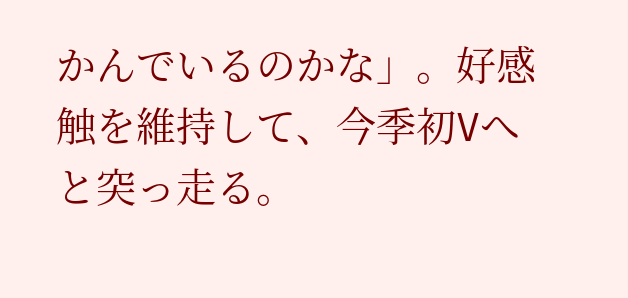かんでいるのかな」。好感触を維持して、今季初Vへと突っ走る。